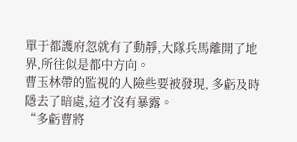單于都護府忽就有了動靜,大隊兵馬離開了地界,所往似是都中方向。
曹玉林帶的監視的人險些要被發現, 多虧及時隱去了暗處,這才沒有暴露。
“多虧曹將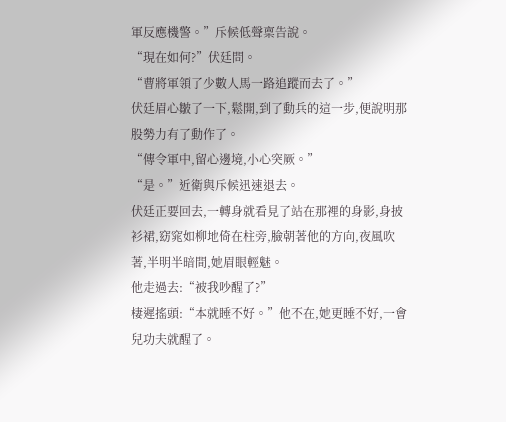軍反應機警。”斥候低聲稟告說。
“現在如何?”伏廷問。
“曹將軍領了少數人馬一路追蹤而去了。”
伏廷眉心皺了一下,鬆開,到了動兵的這一步,便說明那股勢力有了動作了。
“傳令軍中,留心邊境,小心突厥。”
“是。”近衛與斥候迅速退去。
伏廷正要回去,一轉身就看見了站在那裡的身影,身披衫裙,窈窕如柳地倚在柱旁,臉朝著他的方向,夜風吹著,半明半暗間,她眉眼輕魅。
他走過去:“被我吵醒了?”
棲遲搖頭:“本就睡不好。”他不在,她更睡不好,一會兒功夫就醒了。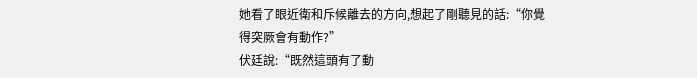她看了眼近衛和斥候離去的方向,想起了剛聽見的話:“你覺得突厥會有動作?”
伏廷說:“既然這頭有了動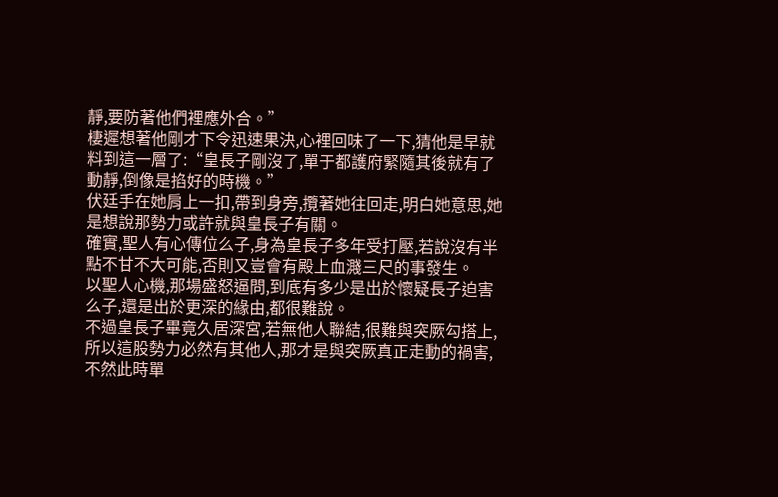靜,要防著他們裡應外合。”
棲遲想著他剛才下令迅速果決,心裡回味了一下,猜他是早就料到這一層了:“皇長子剛沒了,單于都護府緊隨其後就有了動靜,倒像是掐好的時機。”
伏廷手在她肩上一扣,帶到身旁,攬著她往回走,明白她意思,她是想說那勢力或許就與皇長子有關。
確實,聖人有心傳位么子,身為皇長子多年受打壓,若說沒有半點不甘不大可能,否則又豈會有殿上血濺三尺的事發生。
以聖人心機,那場盛怒逼問,到底有多少是出於懷疑長子迫害么子,還是出於更深的緣由,都很難說。
不過皇長子畢竟久居深宮,若無他人聯結,很難與突厥勾搭上,所以這股勢力必然有其他人,那才是與突厥真正走動的禍害,不然此時單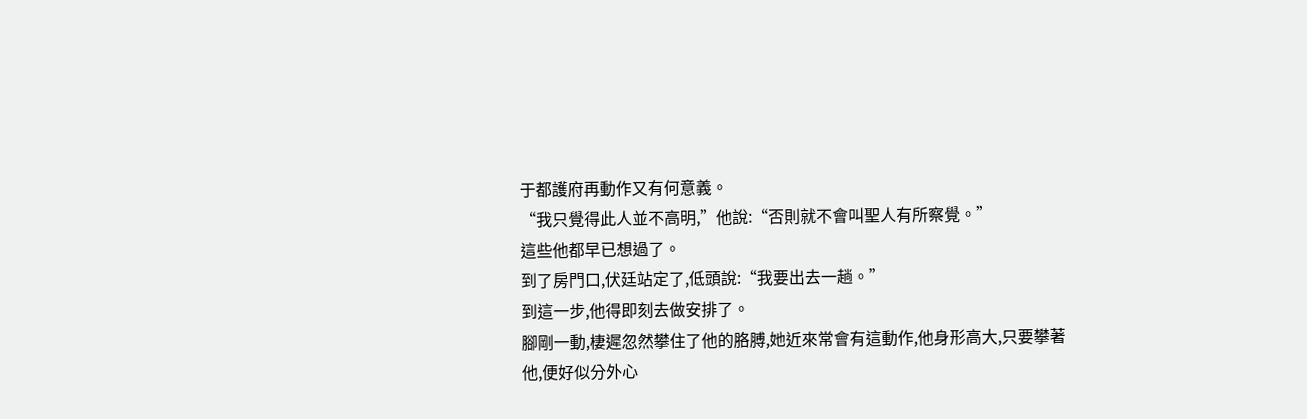于都護府再動作又有何意義。
“我只覺得此人並不高明,”他說:“否則就不會叫聖人有所察覺。”
這些他都早已想過了。
到了房門口,伏廷站定了,低頭說:“我要出去一趟。”
到這一步,他得即刻去做安排了。
腳剛一動,棲遲忽然攀住了他的胳膊,她近來常會有這動作,他身形高大,只要攀著他,便好似分外心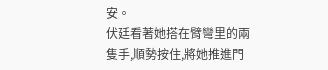安。
伏廷看著她搭在臂彎里的兩隻手,順勢按住,將她推進門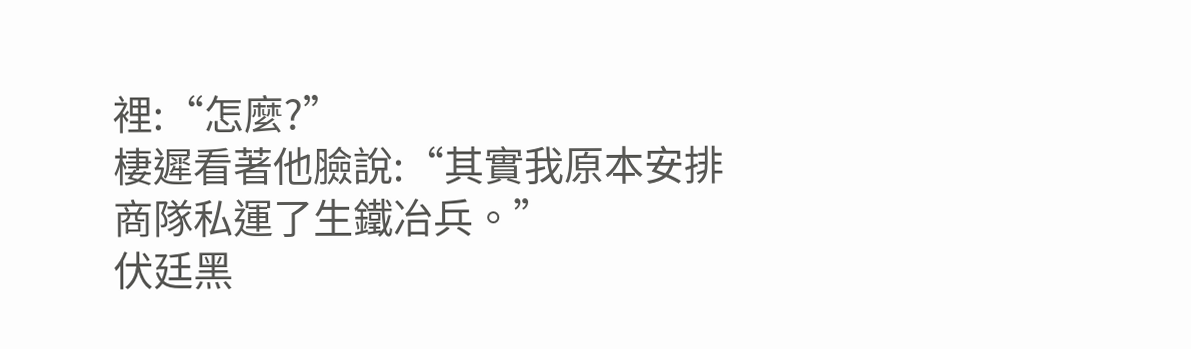裡:“怎麼?”
棲遲看著他臉說:“其實我原本安排商隊私運了生鐵冶兵。”
伏廷黑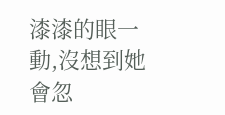漆漆的眼一動,沒想到她會忽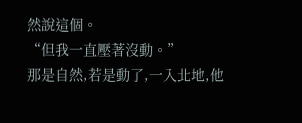然說這個。
“但我一直壓著沒動。”
那是自然,若是動了,一入北地,他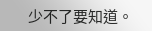少不了要知道。